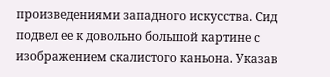произведениями западного искусства. Сид подвел ее к довольно большой картине с изображением скалистого каньона. Указав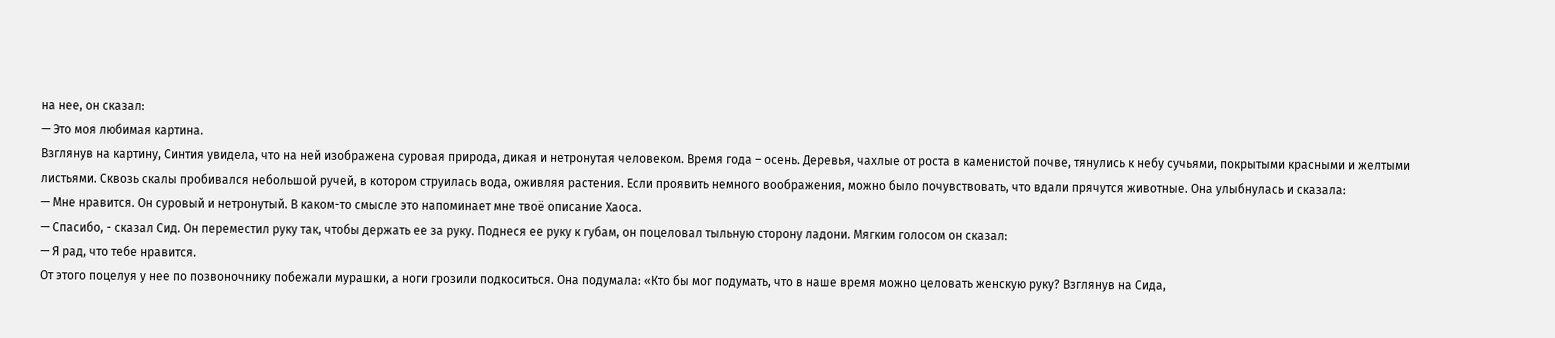на нее, он сказал:
— Это моя любимая картина.
Взглянув на картину, Синтия увидела, что на ней изображена суровая природа, дикая и нетронутая человеком. Время года – осень. Деревья, чахлые от роста в каменистой почве, тянулись к небу сучьями, покрытыми красными и желтыми листьями. Сквозь скалы пробивался небольшой ручей, в котором струилась вода, оживляя растения. Если проявить немного воображения, можно было почувствовать, что вдали прячутся животные. Она улыбнулась и сказала:
— Мне нравится. Он суровый и нетронутый. В каком-то смысле это напоминает мне твоё описание Хаоса.
— Спасибо, - сказал Сид. Он переместил руку так, чтобы держать ее за руку. Поднеся ее руку к губам, он поцеловал тыльную сторону ладони. Мягким голосом он сказал:
— Я рад, что тебе нравится.
От этого поцелуя у нее по позвоночнику побежали мурашки, а ноги грозили подкоситься. Она подумала: «Кто бы мог подумать, что в наше время можно целовать женскую руку? Взглянув на Сида,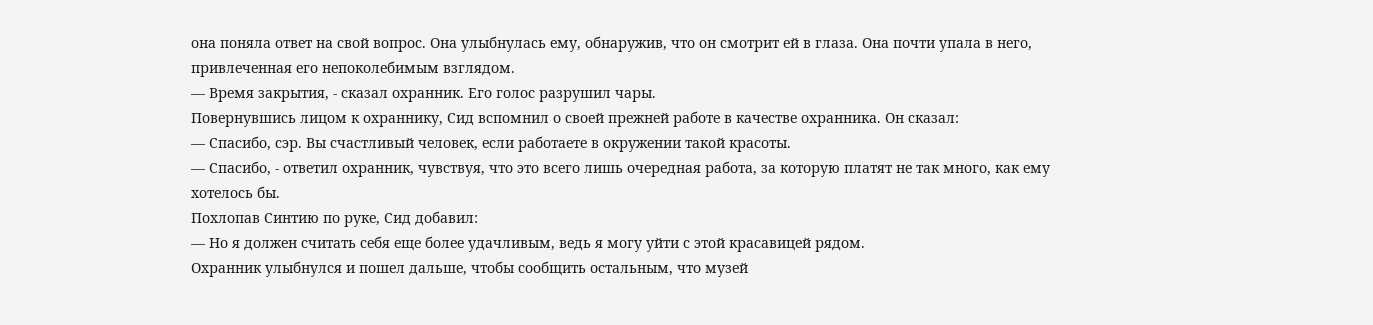она поняла ответ на свой вопрос. Она улыбнулась ему, обнаружив, что он смотрит ей в глаза. Она почти упала в него, привлеченная его непоколебимым взглядом.
— Время закрытия, - сказал охранник. Его голос разрушил чары.
Повернувшись лицом к охраннику, Сид вспомнил о своей прежней работе в качестве охранника. Он сказал:
— Спасибо, сэр. Вы счастливый человек, если работаете в окружении такой красоты.
— Спасибо, - ответил охранник, чувствуя, что это всего лишь очередная работа, за которую платят не так много, как ему хотелось бы.
Похлопав Синтию по руке, Сид добавил:
— Но я должен считать себя еще более удачливым, ведь я могу уйти с этой красавицей рядом.
Охранник улыбнулся и пошел дальше, чтобы сообщить остальным, что музей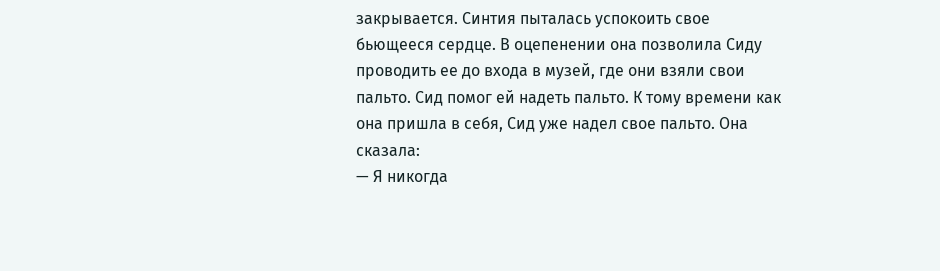закрывается. Синтия пыталась успокоить свое бьющееся сердце. В оцепенении она позволила Сиду проводить ее до входа в музей, где они взяли свои пальто. Сид помог ей надеть пальто. К тому времени как она пришла в себя, Сид уже надел свое пальто. Она сказала:
— Я никогда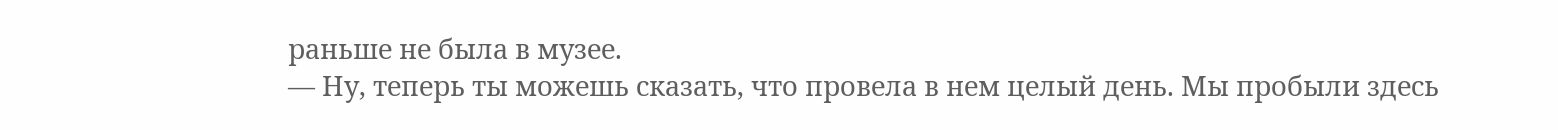раньше не была в музее.
— Ну, теперь ты можешь сказать, что провела в нем целый день. Мы пробыли здесь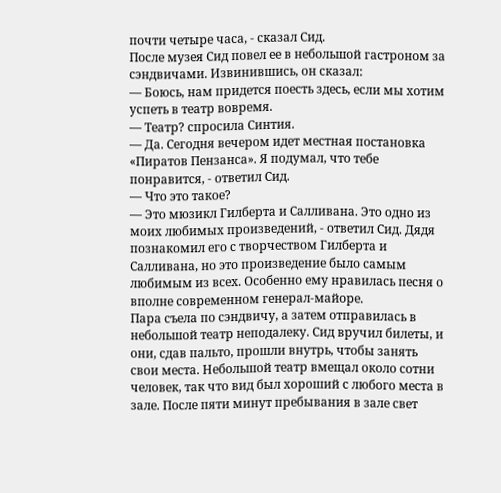почти четыре часа, - сказал Сид.
После музея Сид повел ее в небольшой гастроном за сэндвичами. Извинившись, он сказал:
— Боюсь, нам придется поесть здесь, если мы хотим успеть в театр вовремя.
— Театр? спросила Синтия.
— Да. Сегодня вечером идет местная постановка «Пиратов Пензанса». Я подумал, что тебе понравится, - ответил Сид.
— Что это такое?
— Это мюзикл Гилберта и Салливана. Это одно из моих любимых произведений, - ответил Сид. Дядя познакомил его с творчеством Гилберта и Салливана, но это произведение было самым любимым из всех. Особенно ему нравилась песня о вполне современном генерал-майоре.
Пара съела по сэндвичу, а затем отправилась в небольшой театр неподалеку. Сид вручил билеты, и они, сдав пальто, прошли внутрь, чтобы занять свои места. Небольшой театр вмещал около сотни человек, так что вид был хороший с любого места в зале. После пяти минут пребывания в зале свет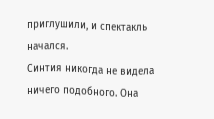приглушили, и спектакль начался.
Синтия никогда не видела ничего подобного. Она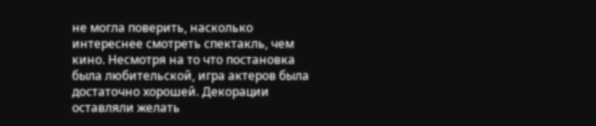не могла поверить, насколько интереснее смотреть спектакль, чем кино. Несмотря на то что постановка была любительской, игра актеров была достаточно хорошей. Декорации оставляли желать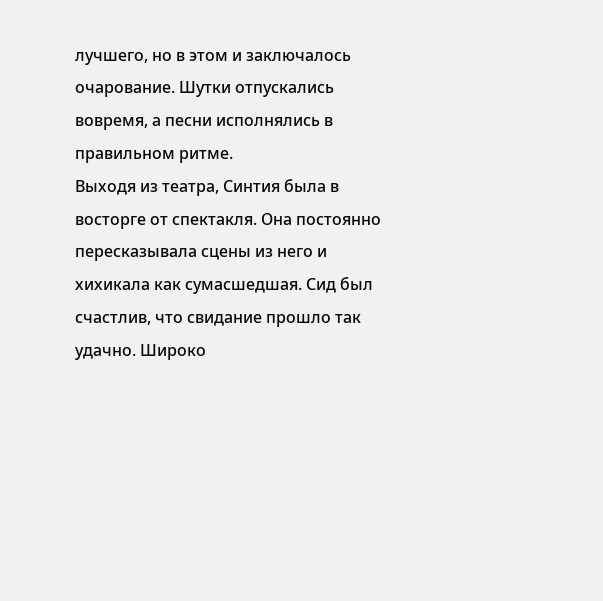лучшего, но в этом и заключалось очарование. Шутки отпускались вовремя, а песни исполнялись в правильном ритме.
Выходя из театра, Синтия была в восторге от спектакля. Она постоянно пересказывала сцены из него и хихикала как сумасшедшая. Сид был счастлив, что свидание прошло так удачно. Широко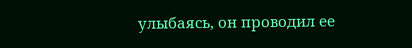улыбаясь, он проводил ее